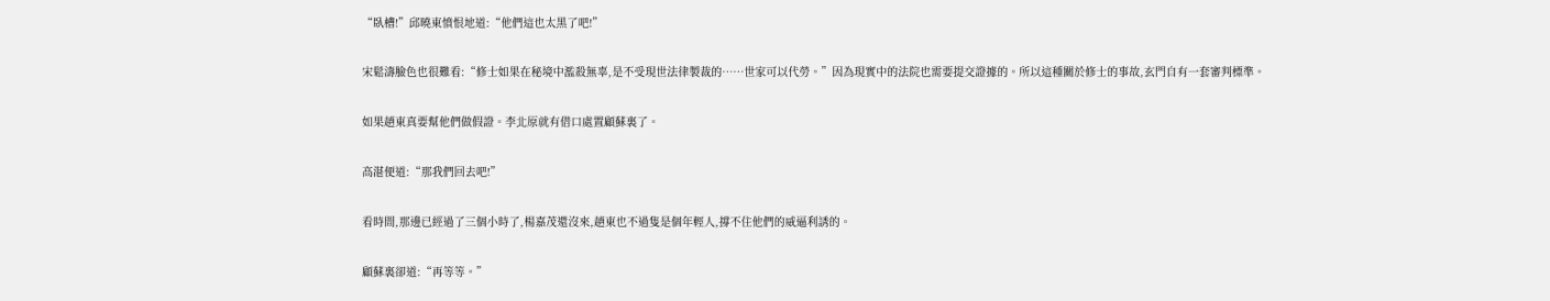“臥槽!”邱曉東憤恨地道:“他們這也太黑了吧!”

宋鬆濤臉色也很難看:“修士如果在秘境中濫殺無辜,是不受現世法律製裁的……世家可以代勞。”因為現實中的法院也需要提交證據的。所以這種關於修士的事故,玄門自有一套審判標準。

如果趙東真要幫他們做假證。李北原就有借口處置顧蘇裏了。

高湛便道:“那我們回去吧!”

看時間,那邊已經過了三個小時了,楊嘉茂還沒來,趙東也不過隻是個年輕人,撐不住他們的威逼利誘的。

顧蘇裏卻道:“再等等。”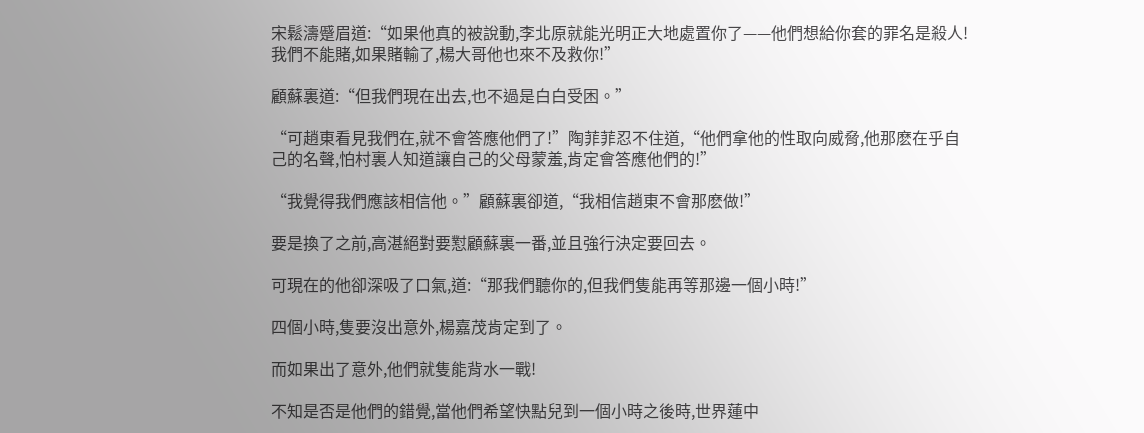宋鬆濤蹙眉道:“如果他真的被說動,李北原就能光明正大地處置你了——他們想給你套的罪名是殺人!我們不能賭,如果賭輸了,楊大哥他也來不及救你!”

顧蘇裏道:“但我們現在出去,也不過是白白受困。”

“可趙東看見我們在,就不會答應他們了!”陶菲菲忍不住道,“他們拿他的性取向威脅,他那麽在乎自己的名聲,怕村裏人知道讓自己的父母蒙羞,肯定會答應他們的!”

“我覺得我們應該相信他。”顧蘇裏卻道,“我相信趙東不會那麽做!”

要是換了之前,高湛絕對要懟顧蘇裏一番,並且強行決定要回去。

可現在的他卻深吸了口氣,道:“那我們聽你的,但我們隻能再等那邊一個小時!”

四個小時,隻要沒出意外,楊嘉茂肯定到了。

而如果出了意外,他們就隻能背水一戰!

不知是否是他們的錯覺,當他們希望快點兒到一個小時之後時,世界蓮中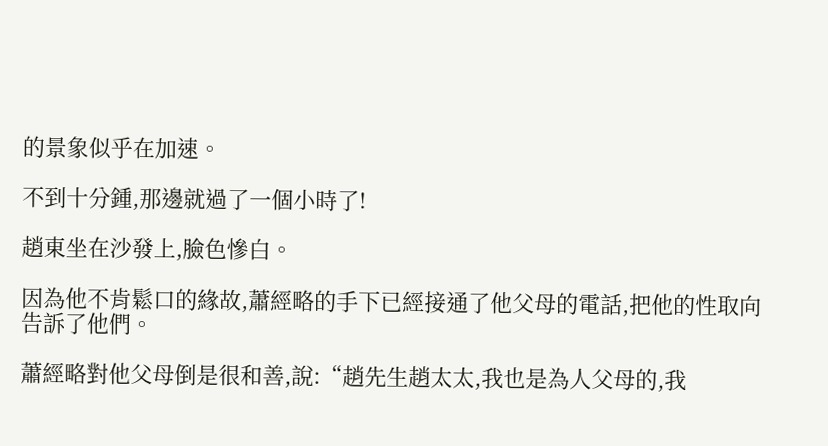的景象似乎在加速。

不到十分鍾,那邊就過了一個小時了!

趙東坐在沙發上,臉色慘白。

因為他不肯鬆口的緣故,蕭經略的手下已經接通了他父母的電話,把他的性取向告訴了他們。

蕭經略對他父母倒是很和善,說:“趙先生趙太太,我也是為人父母的,我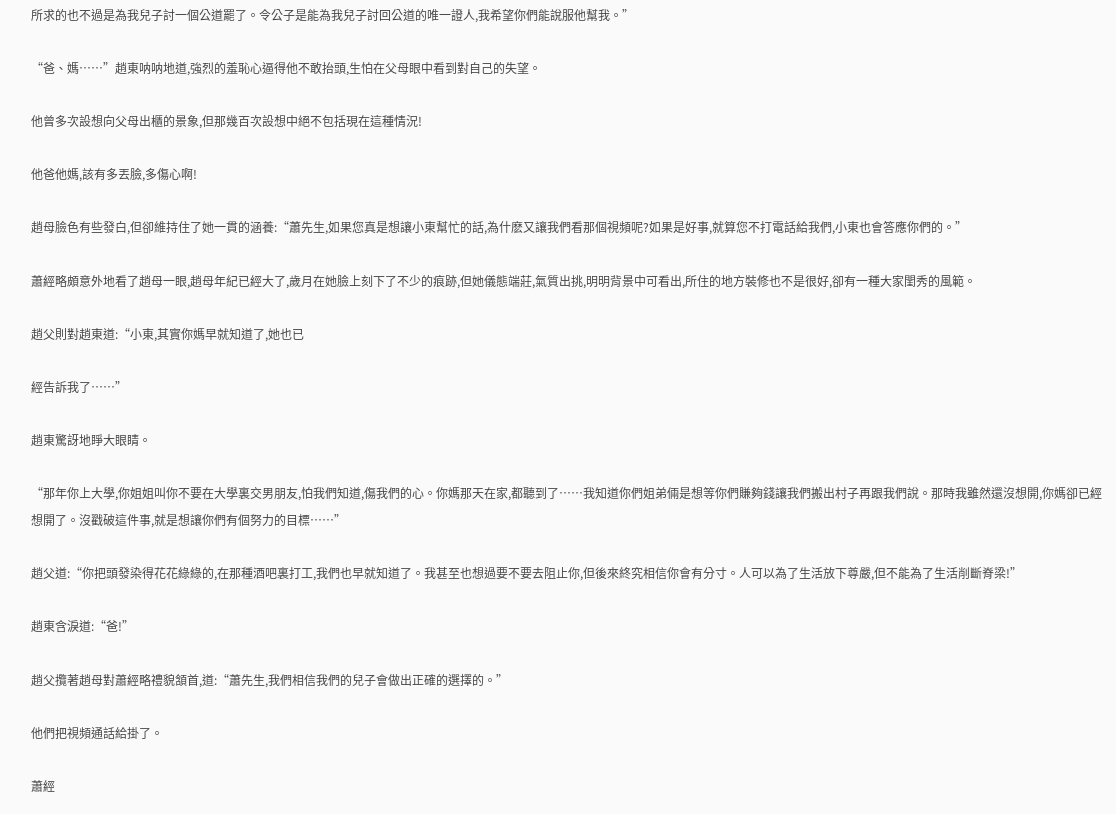所求的也不過是為我兒子討一個公道罷了。令公子是能為我兒子討回公道的唯一證人,我希望你們能說服他幫我。”

“爸、媽……”趙東呐呐地道,強烈的羞恥心逼得他不敢抬頭,生怕在父母眼中看到對自己的失望。

他曾多次設想向父母出櫃的景象,但那幾百次設想中絕不包括現在這種情況!

他爸他媽,該有多丟臉,多傷心啊!

趙母臉色有些發白,但卻維持住了她一貫的涵養:“蕭先生,如果您真是想讓小東幫忙的話,為什麽又讓我們看那個視頻呢?如果是好事,就算您不打電話給我們,小東也會答應你們的。”

蕭經略頗意外地看了趙母一眼,趙母年紀已經大了,歲月在她臉上刻下了不少的痕跡,但她儀態端莊,氣質出挑,明明背景中可看出,所住的地方裝修也不是很好,卻有一種大家閨秀的風範。

趙父則對趙東道:“小東,其實你媽早就知道了,她也已

經告訴我了……”

趙東驚訝地睜大眼睛。

“那年你上大學,你姐姐叫你不要在大學裏交男朋友,怕我們知道,傷我們的心。你媽那天在家,都聽到了……我知道你們姐弟倆是想等你們賺夠錢讓我們搬出村子再跟我們說。那時我雖然還沒想開,你媽卻已經想開了。沒戳破這件事,就是想讓你們有個努力的目標……”

趙父道:“你把頭發染得花花綠綠的,在那種酒吧裏打工,我們也早就知道了。我甚至也想過要不要去阻止你,但後來終究相信你會有分寸。人可以為了生活放下尊嚴,但不能為了生活削斷脊梁!”

趙東含淚道:“爸!”

趙父攬著趙母對蕭經略禮貌頷首,道:“蕭先生,我們相信我們的兒子會做出正確的選擇的。”

他們把視頻通話給掛了。

蕭經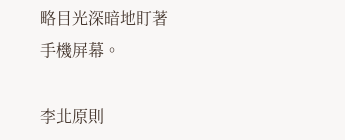略目光深暗地盯著手機屏幕。

李北原則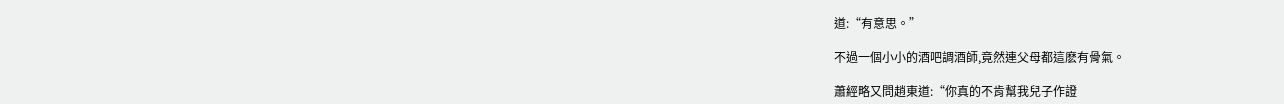道:“有意思。”

不過一個小小的酒吧調酒師,竟然連父母都這麽有骨氣。

蕭經略又問趙東道:“你真的不肯幫我兒子作證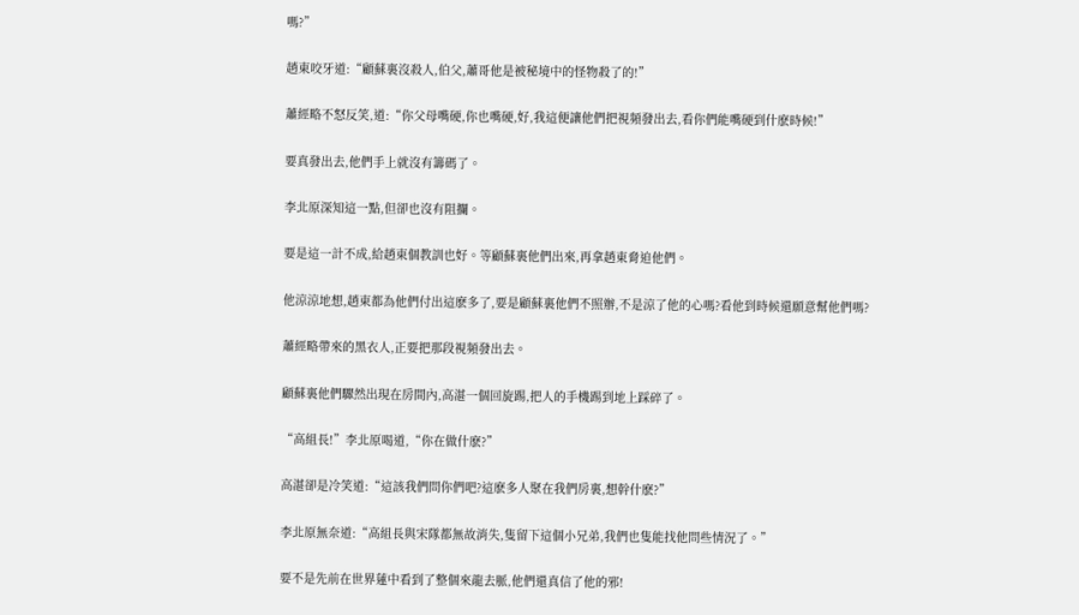嗎?”

趙東咬牙道:“顧蘇裏沒殺人,伯父,蕭哥他是被秘境中的怪物殺了的!”

蕭經略不怒反笑,道:“你父母嘴硬,你也嘴硬,好,我這便讓他們把視頻發出去,看你們能嘴硬到什麽時候!”

要真發出去,他們手上就沒有籌碼了。

李北原深知這一點,但卻也沒有阻攔。

要是這一計不成,給趙東個教訓也好。等顧蘇裏他們出來,再拿趙東脅迫他們。

他涼涼地想,趙東都為他們付出這麽多了,要是顧蘇裏他們不照辦,不是涼了他的心嗎?看他到時候還願意幫他們嗎?

蕭經略帶來的黑衣人,正要把那段視頻發出去。

顧蘇裏他們驟然出現在房間內,高湛一個回旋踢,把人的手機踢到地上踩碎了。

“高組長!”李北原喝道,“你在做什麽?”

高湛卻是冷笑道:“這該我們問你們吧?這麽多人聚在我們房裏,想幹什麽?”

李北原無奈道:“高組長與宋隊都無故消失,隻留下這個小兄弟,我們也隻能找他問些情況了。”

要不是先前在世界蓮中看到了整個來龍去脈,他們還真信了他的邪!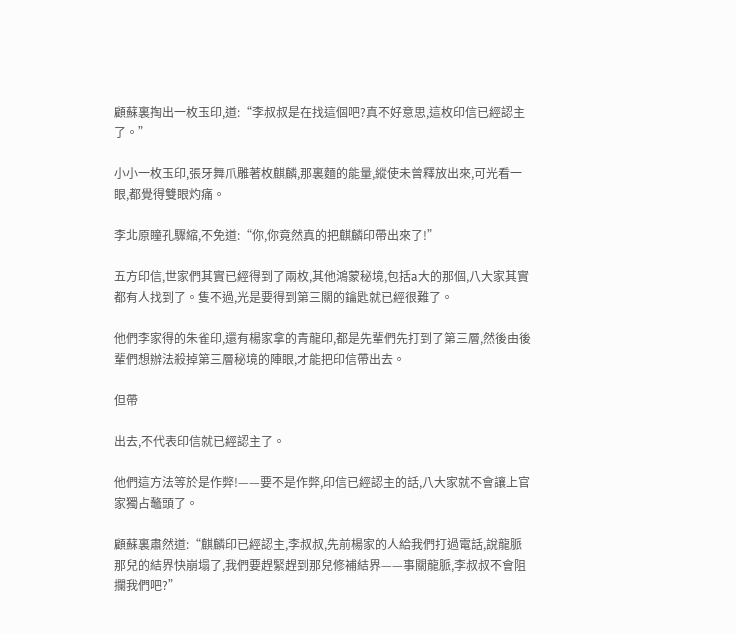顧蘇裏掏出一枚玉印,道:“李叔叔是在找這個吧?真不好意思,這枚印信已經認主了。”

小小一枚玉印,張牙舞爪雕著枚麒麟,那裏麵的能量,縱使未曾釋放出來,可光看一眼,都覺得雙眼灼痛。

李北原瞳孔驟縮,不免道:“你,你竟然真的把麒麟印帶出來了!”

五方印信,世家們其實已經得到了兩枚,其他鴻蒙秘境,包括a大的那個,八大家其實都有人找到了。隻不過,光是要得到第三關的鑰匙就已經很難了。

他們李家得的朱雀印,還有楊家拿的青龍印,都是先輩們先打到了第三層,然後由後輩們想辦法殺掉第三層秘境的陣眼,才能把印信帶出去。

但帶

出去,不代表印信就已經認主了。

他們這方法等於是作弊!——要不是作弊,印信已經認主的話,八大家就不會讓上官家獨占鼇頭了。

顧蘇裏肅然道:“麒麟印已經認主,李叔叔,先前楊家的人給我們打過電話,說龍脈那兒的結界快崩塌了,我們要趕緊趕到那兒修補結界——事關龍脈,李叔叔不會阻攔我們吧?”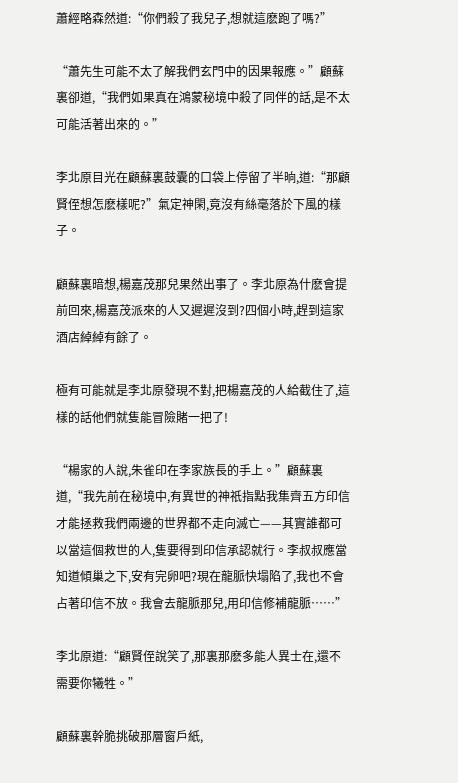蕭經略森然道:“你們殺了我兒子,想就這麽跑了嗎?”

“蕭先生可能不太了解我們玄門中的因果報應。”顧蘇裏卻道,“我們如果真在鴻蒙秘境中殺了同伴的話,是不太可能活著出來的。”

李北原目光在顧蘇裏鼓囊的口袋上停留了半晌,道:“那顧賢侄想怎麽樣呢?”氣定神閑,竟沒有絲毫落於下風的樣子。

顧蘇裏暗想,楊嘉茂那兒果然出事了。李北原為什麽會提前回來,楊嘉茂派來的人又遲遲沒到?四個小時,趕到這家酒店綽綽有餘了。

極有可能就是李北原發現不對,把楊嘉茂的人給截住了,這樣的話他們就隻能冒險賭一把了!

“楊家的人說,朱雀印在李家族長的手上。”顧蘇裏道,“我先前在秘境中,有異世的神祇指點我集齊五方印信才能拯救我們兩邊的世界都不走向滅亡——其實誰都可以當這個救世的人,隻要得到印信承認就行。李叔叔應當知道傾巢之下,安有完卵吧?現在龍脈快塌陷了,我也不會占著印信不放。我會去龍脈那兒,用印信修補龍脈……”

李北原道:“顧賢侄說笑了,那裏那麽多能人異士在,還不需要你犧牲。”

顧蘇裏幹脆挑破那層窗戶紙,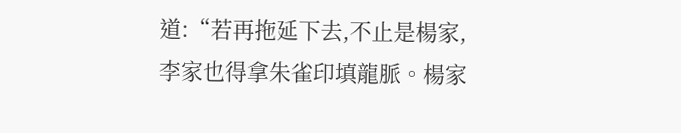道:“若再拖延下去,不止是楊家,李家也得拿朱雀印填龍脈。楊家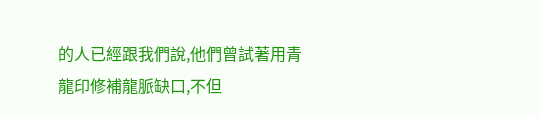的人已經跟我們說,他們曾試著用青龍印修補龍脈缺口,不但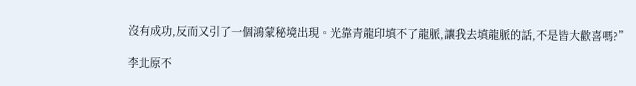沒有成功,反而又引了一個鴻蒙秘境出現。光靠青龍印填不了龍脈,讓我去填龍脈的話,不是皆大歡喜嗎?”

李北原不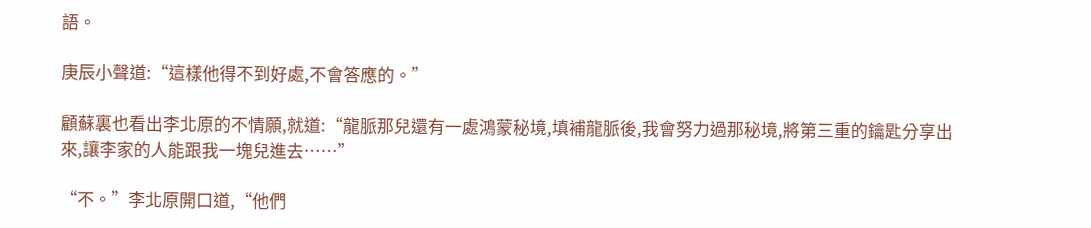語。

庚辰小聲道:“這樣他得不到好處,不會答應的。”

顧蘇裏也看出李北原的不情願,就道:“龍脈那兒還有一處鴻蒙秘境,填補龍脈後,我會努力過那秘境,將第三重的鑰匙分享出來,讓李家的人能跟我一塊兒進去……”

“不。”李北原開口道,“他們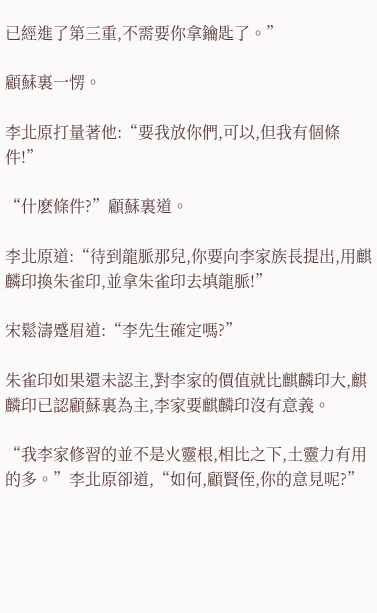已經進了第三重,不需要你拿鑰匙了。”

顧蘇裏一愣。

李北原打量著他:“要我放你們,可以,但我有個條件!”

“什麽條件?”顧蘇裏道。

李北原道:“待到龍脈那兒,你要向李家族長提出,用麒麟印換朱雀印,並拿朱雀印去填龍脈!”

宋鬆濤蹙眉道:“李先生確定嗎?”

朱雀印如果還未認主,對李家的價值就比麒麟印大,麒麟印已認顧蘇裏為主,李家要麒麟印沒有意義。

“我李家修習的並不是火靈根,相比之下,土靈力有用的多。”李北原卻道,“如何,顧賢侄,你的意見呢?”